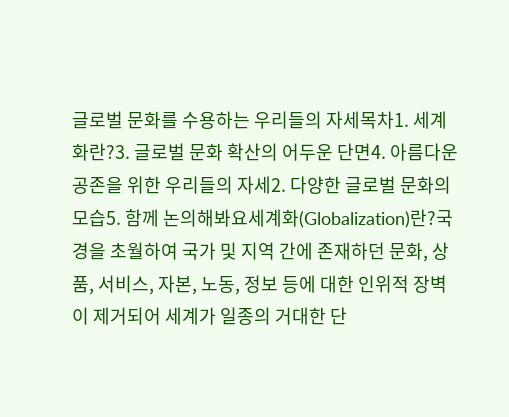글로벌 문화를 수용하는 우리들의 자세목차1. 세계화란?3. 글로벌 문화 확산의 어두운 단면4. 아름다운 공존을 위한 우리들의 자세2. 다양한 글로벌 문화의 모습5. 함께 논의해봐요세계화(Globalization)란?국경을 초월하여 국가 및 지역 간에 존재하던 문화, 상품, 서비스, 자본, 노동, 정보 등에 대한 인위적 장벽이 제거되어 세계가 일종의 거대한 단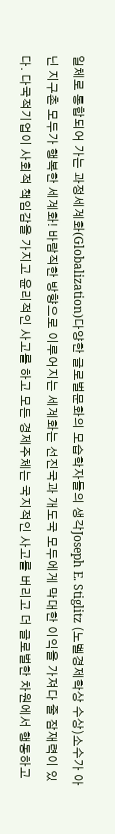일체로 통합되어 가는 과정세계화(Globalization)다양한 글로벌문화의 모습학자들의 생각Joseph E. Stiglitz (노벨경제학상 수상)소수가 아닌 지구촌 모두가 행복한 세계화! 바람직한 방향으로 이루어지는 세계화는 선진국과 개도국 모두에게 막대한 이익을 가져다 줄 잠재력이 있다. 다국적기업이 사회적 책임감을 가지고 윤리적인 사고를 하고 모든 경제주체는 국지적인 사고를 버리고 더 글로벌한 차원에서 행동하고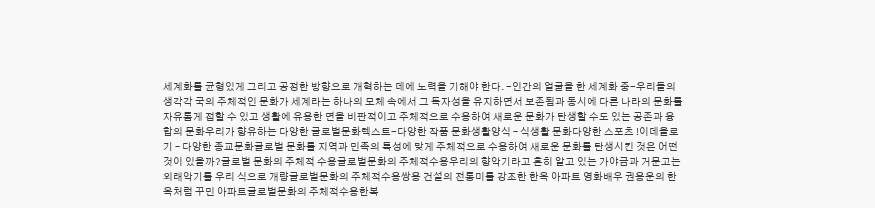세계화를 균형있게 그리고 공정한 방향으로 개혁하는 데에 노력을 기해야 한다. -인간의 얼굴을 한 세계화 중-우리들의 생각각 국의 주체적인 문화가 세계라는 하나의 모체 속에서 그 독자성을 유지하면서 보존됨과 동시에 다른 나라의 문화를 자유롭게 접할 수 있고 생활에 유용한 면을 비판적이고 주체적으로 수용하여 새로운 문화가 탄생할 수도 있는 공존과 융합의 문화우리가 향유하는 다양한 글로벌문화텍스트-다양한 작품 문화생활양식 – 식생활 문화다양한 스포츠 !이데올로기 – 다양한 종교문화글로벌 문화를 지역과 민족의 특성에 맞게 주체적으로 수용하여 새로운 문화를 탄생시킨 것은 어떤 것이 있을까?글로벌 문화의 주체적 수용글로벌문화의 주체적수용우리의 향악기라고 흔히 알고 있는 가야금과 거문고는 외래악기를 우리 식으로 개량글로벌문화의 주체적수용쌍용 건설의 전통미를 강조한 한옥 아파트 영화배우 권용운의 한옥처럼 꾸민 아파트글로벌문화의 주체적수용한복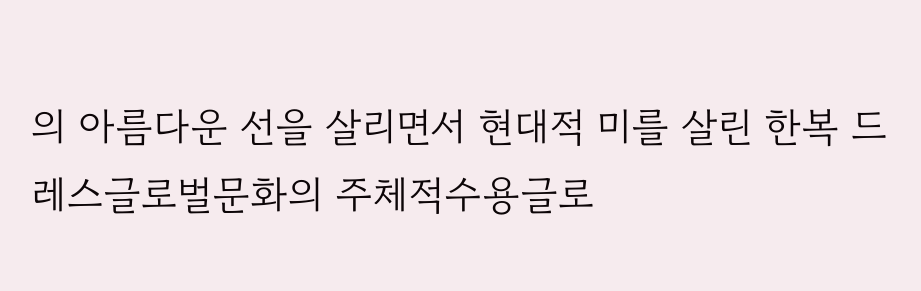의 아름다운 선을 살리면서 현대적 미를 살린 한복 드레스글로벌문화의 주체적수용글로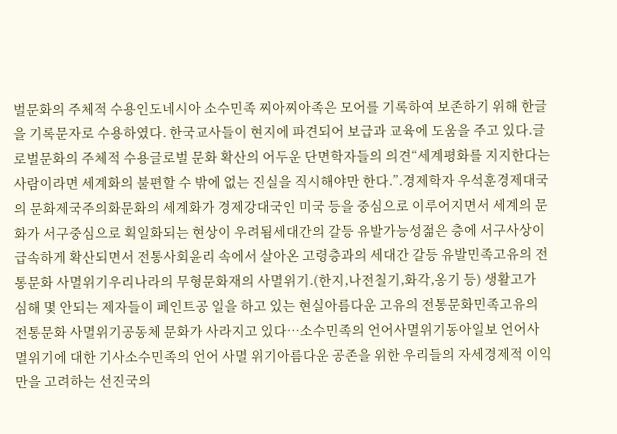벌문화의 주체적 수용인도네시아 소수민족 찌아찌아족은 모어를 기록하여 보존하기 위해 한글을 기록문자로 수용하였다. 한국교사들이 현지에 파견되어 보급과 교육에 도움을 주고 있다.글로벌문화의 주체적 수용글로벌 문화 확산의 어두운 단면학자들의 의견“세계평화를 지지한다는 사람이라면 세계화의 불편할 수 밖에 없는 진실을 직시해야만 한다.”.경제학자 우석훈경제대국의 문화제국주의화문화의 세계화가 경제강대국인 미국 등을 중심으로 이루어지면서 세계의 문화가 서구중심으로 획일화되는 현상이 우려됨세대간의 갈등 유발가능성젊은 층에 서구사상이 급속하게 확산되면서 전통사회윤리 속에서 살아온 고령층과의 세대간 갈등 유발민족고유의 전통문화 사멸위기우리나라의 무형문화재의 사멸위기.(한지,나전칠기,화각,옹기 등) 생활고가 심해 몇 안되는 제자들이 페인트공 일을 하고 있는 현실아름다운 고유의 전통문화민족고유의 전통문화 사멸위기공동체 문화가 사라지고 있다…소수민족의 언어사멸위기동아일보 언어사멸위기에 대한 기사소수민족의 언어 사멸 위기아름다운 공존을 위한 우리들의 자세경제적 이익만을 고려하는 선진국의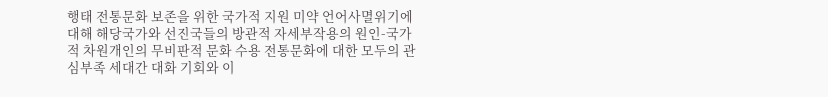행태 전통문화 보존을 위한 국가적 지원 미약 언어사멸위기에 대해 해당국가와 선진국들의 방관적 자세부작용의 원인-국가적 차원개인의 무비판적 문화 수용 전통문화에 대한 모두의 관심부족 세대간 대화 기회와 이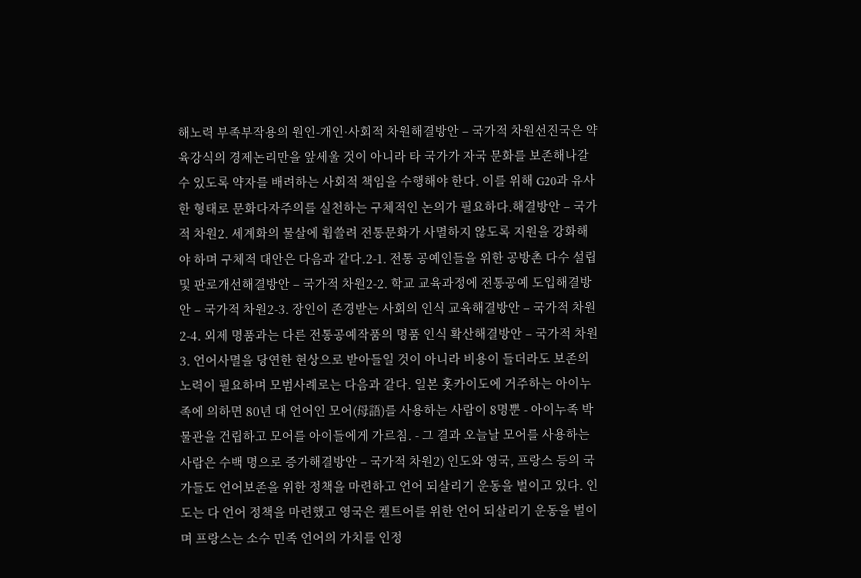해노력 부족부작용의 원인-개인·사회적 차원해결방안 – 국가적 차원선진국은 약육강식의 경제논리만을 앞세울 것이 아니라 타 국가가 자국 문화를 보존해나갈 수 있도록 약자를 배려하는 사회적 책임을 수행해야 한다. 이를 위해 G20과 유사한 형태로 문화다자주의를 실천하는 구체적인 논의가 필요하다.해결방안 – 국가적 차원2. 세계화의 물살에 휩쓸려 전통문화가 사멸하지 않도록 지원을 강화해야 하며 구체적 대안은 다음과 같다.2-1. 전통 공예인들을 위한 공방촌 다수 설립 및 판로개선해결방안 – 국가적 차원2-2. 학교 교육과정에 전통공예 도입해결방안 – 국가적 차원2-3. 장인이 존경받는 사회의 인식 교육해결방안 – 국가적 차원2-4. 외제 명품과는 다른 전통공예작품의 명품 인식 확산해결방안 – 국가적 차원3. 언어사멸을 당연한 현상으로 받아들일 것이 아니라 비용이 들더라도 보존의 노력이 필요하며 모범사례로는 다음과 같다. 일본 홋카이도에 거주하는 아이누족에 의하면 80년 대 언어인 모어(母語)를 사용하는 사람이 8명뿐 - 아이누족 박물관을 건립하고 모어를 아이들에게 가르침. - 그 결과 오늘날 모어를 사용하는 사람은 수백 명으로 증가해결방안 – 국가적 차원2) 인도와 영국, 프랑스 등의 국가들도 언어보존을 위한 정책을 마련하고 언어 되살리기 운동을 벌이고 있다. 인도는 다 언어 정책을 마련했고 영국은 켈트어를 위한 언어 되살리기 운동을 벌이며 프랑스는 소수 민족 언어의 가치를 인정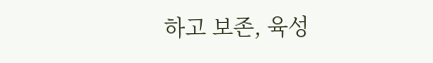하고 보존, 육성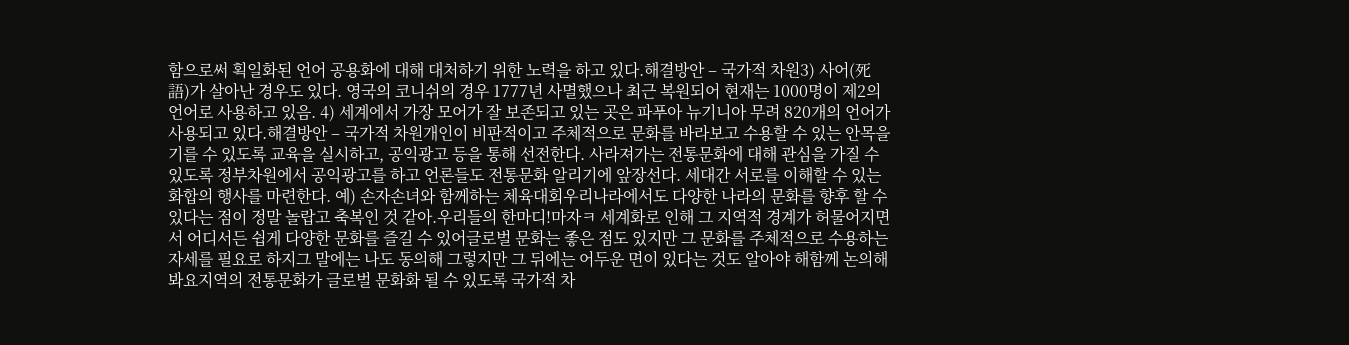함으로써 획일화된 언어 공용화에 대해 대처하기 위한 노력을 하고 있다.해결방안 – 국가적 차원3) 사어(死語)가 살아난 경우도 있다. 영국의 코니쉬의 경우 1777년 사멸했으나 최근 복원되어 현재는 1000명이 제2의 언어로 사용하고 있음. 4) 세계에서 가장 모어가 잘 보존되고 있는 곳은 파푸아 뉴기니아 무려 820개의 언어가 사용되고 있다.해결방안 – 국가적 차원개인이 비판적이고 주체적으로 문화를 바라보고 수용할 수 있는 안목을 기를 수 있도록 교육을 실시하고, 공익광고 등을 통해 선전한다. 사라져가는 전통문화에 대해 관심을 가질 수 있도록 정부차원에서 공익광고를 하고 언론들도 전통문화 알리기에 앞장선다. 세대간 서로를 이해할 수 있는 화합의 행사를 마련한다. 예) 손자손녀와 함께하는 체육대회우리나라에서도 다양한 나라의 문화를 향후 할 수 있다는 점이 정말 놀랍고 축복인 것 같아.우리들의 한마디!마자ㅋ 세계화로 인해 그 지역적 경계가 허물어지면서 어디서든 쉽게 다양한 문화를 즐길 수 있어글로벌 문화는 좋은 점도 있지만 그 문화를 주체적으로 수용하는 자세를 필요로 하지그 말에는 나도 동의해 그렇지만 그 뒤에는 어두운 면이 있다는 것도 알아야 해함께 논의해봐요지역의 전통문화가 글로벌 문화화 될 수 있도록 국가적 차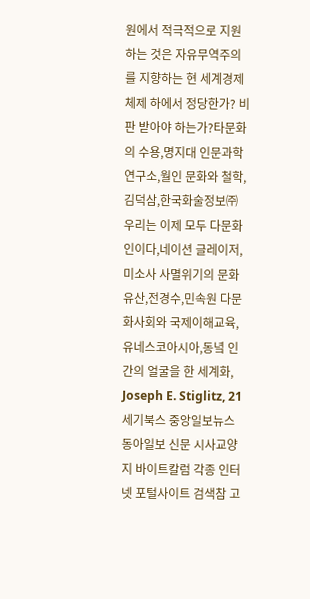원에서 적극적으로 지원하는 것은 자유무역주의를 지향하는 현 세계경제체제 하에서 정당한가? 비판 받아야 하는가?타문화의 수용,명지대 인문과학연구소,월인 문화와 철학,김덕삼,한국화술정보㈜ 우리는 이제 모두 다문화인이다,네이션 글레이저,미소사 사멸위기의 문화유산,전경수,민속원 다문화사회와 국제이해교육, 유네스코아시아,동녘 인간의 얼굴을 한 세계화, Joseph E. Stiglitz, 21세기북스 중앙일보뉴스 동아일보 신문 시사교양지 바이트칼럼 각종 인터넷 포털사이트 검색참 고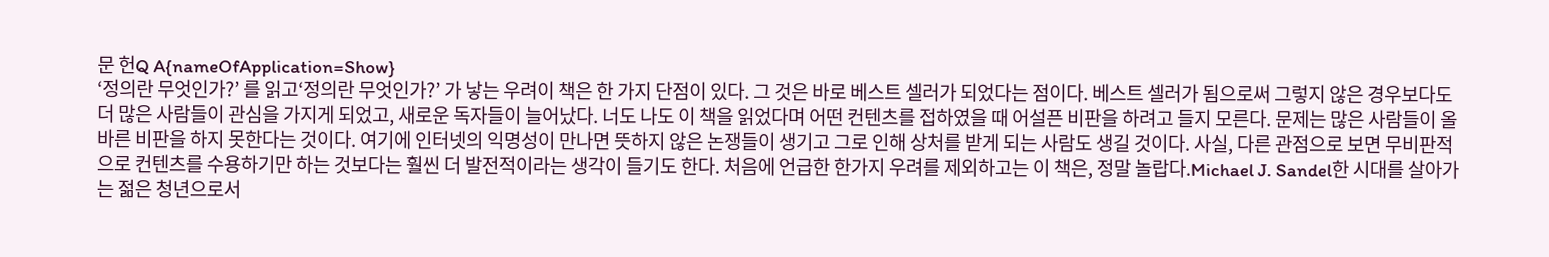문 헌Q A{nameOfApplication=Show}
‘정의란 무엇인가?’ 를 읽고‘정의란 무엇인가?’ 가 낳는 우려이 책은 한 가지 단점이 있다. 그 것은 바로 베스트 셀러가 되었다는 점이다. 베스트 셀러가 됨으로써 그렇지 않은 경우보다도 더 많은 사람들이 관심을 가지게 되었고, 새로운 독자들이 늘어났다. 너도 나도 이 책을 읽었다며 어떤 컨텐츠를 접하였을 때 어설픈 비판을 하려고 들지 모른다. 문제는 많은 사람들이 올바른 비판을 하지 못한다는 것이다. 여기에 인터넷의 익명성이 만나면 뜻하지 않은 논쟁들이 생기고 그로 인해 상처를 받게 되는 사람도 생길 것이다. 사실, 다른 관점으로 보면 무비판적으로 컨텐츠를 수용하기만 하는 것보다는 훨씬 더 발전적이라는 생각이 들기도 한다. 처음에 언급한 한가지 우려를 제외하고는 이 책은, 정말 놀랍다.Michael J. Sandel한 시대를 살아가는 젊은 청년으로서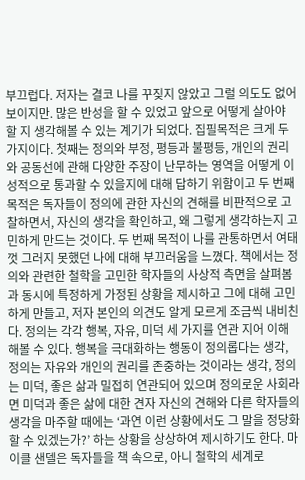부끄럽다. 저자는 결코 나를 꾸짖지 않았고 그럴 의도도 없어 보이지만. 많은 반성을 할 수 있었고 앞으로 어떻게 살아야 할 지 생각해볼 수 있는 계기가 되었다. 집필목적은 크게 두 가지이다. 첫째는 정의와 부정, 평등과 불평등, 개인의 권리와 공동선에 관해 다양한 주장이 난무하는 영역을 어떻게 이성적으로 통과할 수 있을지에 대해 답하기 위함이고 두 번째 목적은 독자들이 정의에 관한 자신의 견해를 비판적으로 고찰하면서, 자신의 생각을 확인하고, 왜 그렇게 생각하는지 고민하게 만드는 것이다. 두 번째 목적이 나를 관통하면서 여태껏 그러지 못했던 나에 대해 부끄러움을 느꼈다. 책에서는 정의와 관련한 철학을 고민한 학자들의 사상적 측면을 살펴봄과 동시에 특정하게 가정된 상황을 제시하고 그에 대해 고민하게 만들고, 저자 본인의 의견도 알게 모르게 조금씩 내비친다. 정의는 각각 행복, 자유, 미덕 세 가지를 연관 지어 이해해볼 수 있다. 행복을 극대화하는 행동이 정의롭다는 생각, 정의는 자유와 개인의 권리를 존중하는 것이라는 생각, 정의는 미덕, 좋은 삶과 밀접히 연관되어 있으며 정의로운 사회라면 미덕과 좋은 삶에 대한 견자 자신의 견해와 다른 학자들의 생각을 마주할 때에는 ‘과연 이런 상황에서도 그 말을 정당화 할 수 있겠는가?’ 하는 상황을 상상하여 제시하기도 한다. 마이클 샌델은 독자들을 책 속으로, 아니 철학의 세계로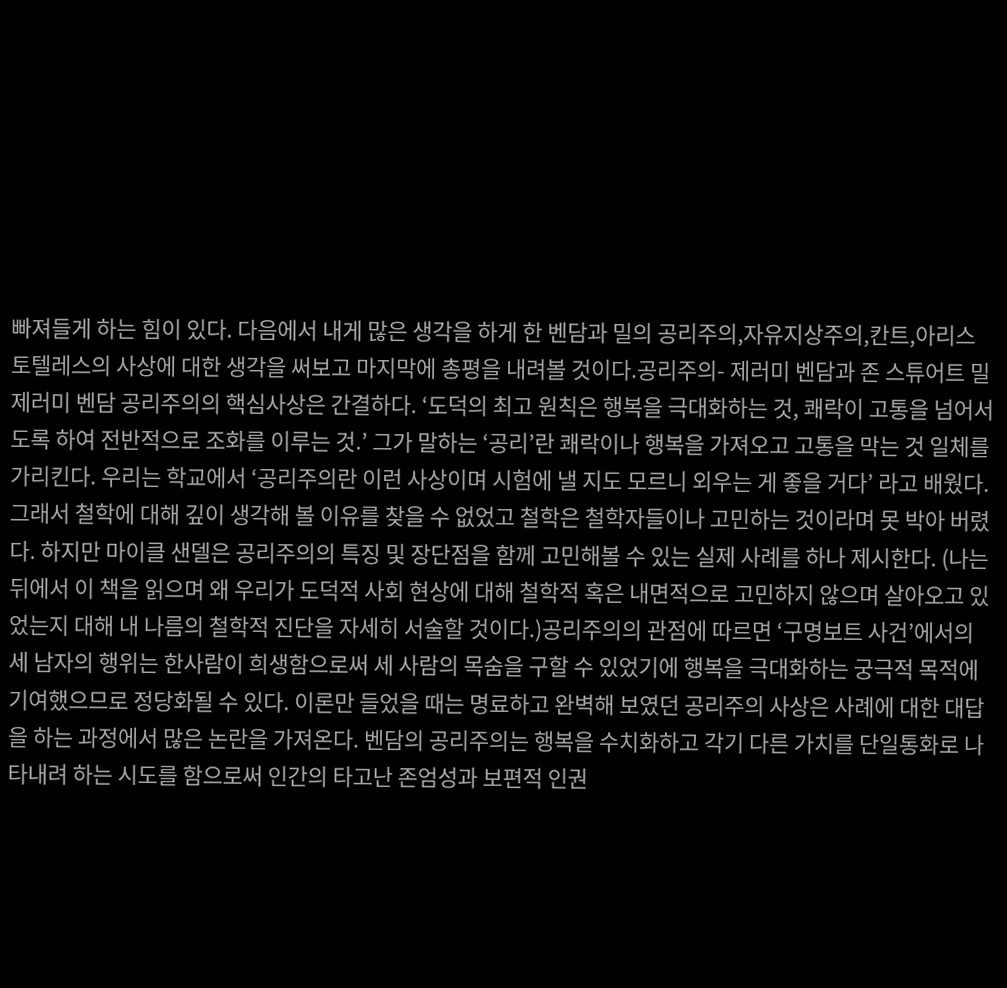빠져들게 하는 힘이 있다. 다음에서 내게 많은 생각을 하게 한 벤담과 밀의 공리주의,자유지상주의,칸트,아리스토텔레스의 사상에 대한 생각을 써보고 마지막에 총평을 내려볼 것이다.공리주의- 제러미 벤담과 존 스튜어트 밀제러미 벤담 공리주의의 핵심사상은 간결하다. ‘도덕의 최고 원칙은 행복을 극대화하는 것, 쾌락이 고통을 넘어서도록 하여 전반적으로 조화를 이루는 것.’ 그가 말하는 ‘공리’란 쾌락이나 행복을 가져오고 고통을 막는 것 일체를 가리킨다. 우리는 학교에서 ‘공리주의란 이런 사상이며 시험에 낼 지도 모르니 외우는 게 좋을 거다’ 라고 배웠다. 그래서 철학에 대해 깊이 생각해 볼 이유를 찾을 수 없었고 철학은 철학자들이나 고민하는 것이라며 못 박아 버렸다. 하지만 마이클 샌델은 공리주의의 특징 및 장단점을 함께 고민해볼 수 있는 실제 사례를 하나 제시한다. (나는 뒤에서 이 책을 읽으며 왜 우리가 도덕적 사회 현상에 대해 철학적 혹은 내면적으로 고민하지 않으며 살아오고 있었는지 대해 내 나름의 철학적 진단을 자세히 서술할 것이다.)공리주의의 관점에 따르면 ‘구명보트 사건’에서의 세 남자의 행위는 한사람이 희생함으로써 세 사람의 목숨을 구할 수 있었기에 행복을 극대화하는 궁극적 목적에 기여했으므로 정당화될 수 있다. 이론만 들었을 때는 명료하고 완벽해 보였던 공리주의 사상은 사례에 대한 대답을 하는 과정에서 많은 논란을 가져온다. 벤담의 공리주의는 행복을 수치화하고 각기 다른 가치를 단일통화로 나타내려 하는 시도를 함으로써 인간의 타고난 존엄성과 보편적 인권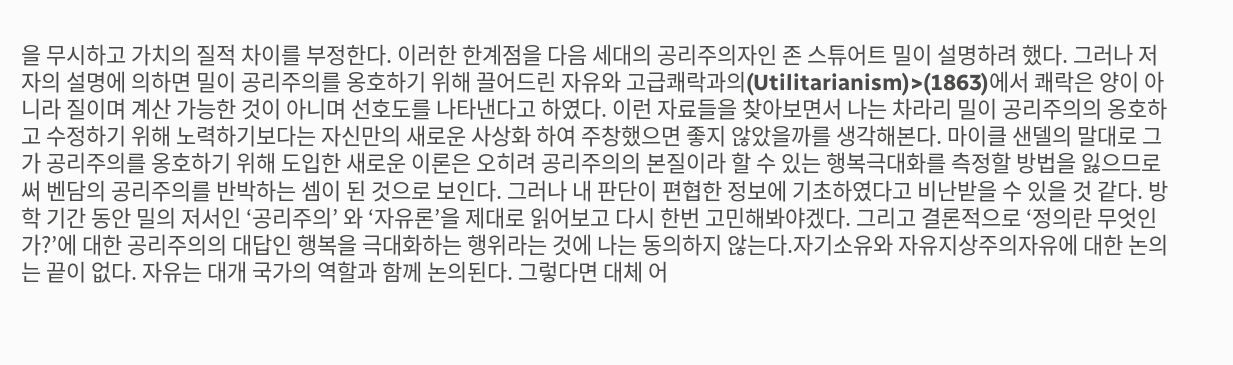을 무시하고 가치의 질적 차이를 부정한다. 이러한 한계점을 다음 세대의 공리주의자인 존 스튜어트 밀이 설명하려 했다. 그러나 저자의 설명에 의하면 밀이 공리주의를 옹호하기 위해 끌어드린 자유와 고급쾌락과의(Utilitarianism)>(1863)에서 쾌락은 양이 아니라 질이며 계산 가능한 것이 아니며 선호도를 나타낸다고 하였다. 이런 자료들을 찾아보면서 나는 차라리 밀이 공리주의의 옹호하고 수정하기 위해 노력하기보다는 자신만의 새로운 사상화 하여 주창했으면 좋지 않았을까를 생각해본다. 마이클 샌델의 말대로 그가 공리주의를 옹호하기 위해 도입한 새로운 이론은 오히려 공리주의의 본질이라 할 수 있는 행복극대화를 측정할 방법을 잃으므로써 벤담의 공리주의를 반박하는 셈이 된 것으로 보인다. 그러나 내 판단이 편협한 정보에 기초하였다고 비난받을 수 있을 것 같다. 방학 기간 동안 밀의 저서인 ‘공리주의’ 와 ‘자유론’을 제대로 읽어보고 다시 한번 고민해봐야겠다. 그리고 결론적으로 ‘정의란 무엇인가?’에 대한 공리주의의 대답인 행복을 극대화하는 행위라는 것에 나는 동의하지 않는다.자기소유와 자유지상주의자유에 대한 논의는 끝이 없다. 자유는 대개 국가의 역할과 함께 논의된다. 그렇다면 대체 어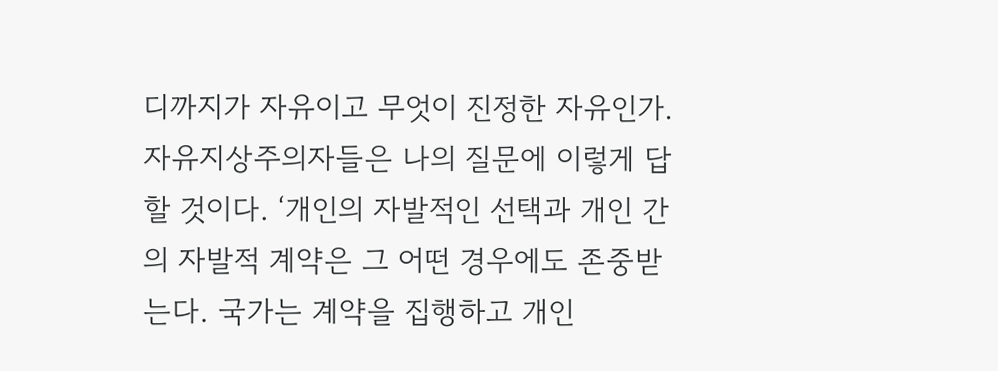디까지가 자유이고 무엇이 진정한 자유인가. 자유지상주의자들은 나의 질문에 이렇게 답할 것이다. ‘개인의 자발적인 선택과 개인 간의 자발적 계약은 그 어떤 경우에도 존중받는다. 국가는 계약을 집행하고 개인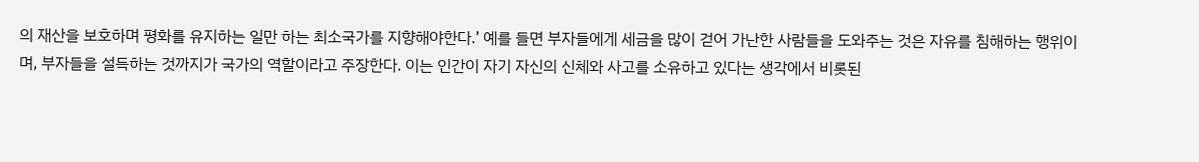의 재산을 보호하며 평화를 유지하는 일만 하는 최소국가를 지향해야한다.’ 예를 들면 부자들에게 세금을 많이 걷어 가난한 사람들을 도와주는 것은 자유를 침해하는 행위이며, 부자들을 설득하는 것까지가 국가의 역할이라고 주장한다. 이는 인간이 자기 자신의 신체와 사고를 소유하고 있다는 생각에서 비롯된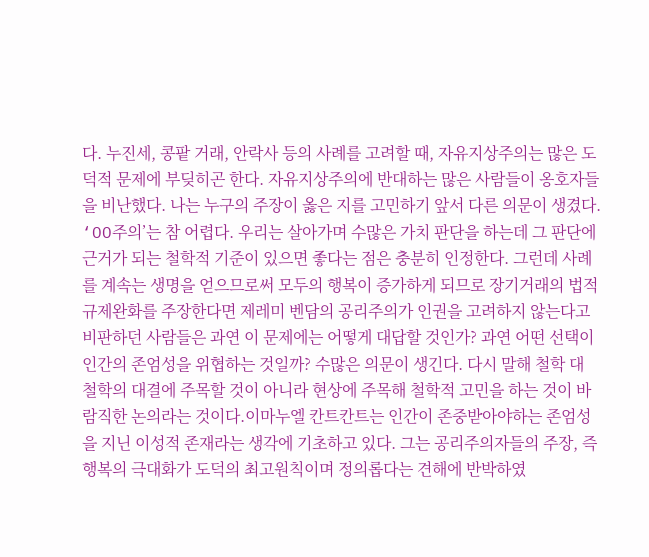다. 누진세, 콩팥 거래, 안락사 등의 사례를 고려할 때, 자유지상주의는 많은 도덕적 문제에 부딪히곤 한다. 자유지상주의에 반대하는 많은 사람들이 옹호자들을 비난했다. 나는 누구의 주장이 옳은 지를 고민하기 앞서 다른 의문이 생겼다. ‘OO주의’는 참 어렵다. 우리는 살아가며 수많은 가치 판단을 하는데 그 판단에 근거가 되는 철학적 기준이 있으면 좋다는 점은 충분히 인정한다. 그런데 사례를 계속는 생명을 얻으므로써 모두의 행복이 증가하게 되므로 장기거래의 법적 규제완화를 주장한다면 제레미 벤담의 공리주의가 인권을 고려하지 않는다고 비판하던 사람들은 과연 이 문제에는 어떻게 대답할 것인가? 과연 어떤 선택이 인간의 존엄성을 위협하는 것일까? 수많은 의문이 생긴다. 다시 말해 철학 대 철학의 대결에 주목할 것이 아니라 현상에 주목해 철학적 고민을 하는 것이 바람직한 논의라는 것이다.이마누엘 칸트칸트는 인간이 존중받아야하는 존엄성을 지닌 이성적 존재라는 생각에 기초하고 있다. 그는 공리주의자들의 주장, 즉 행복의 극대화가 도덕의 최고원칙이며 정의롭다는 견해에 반박하였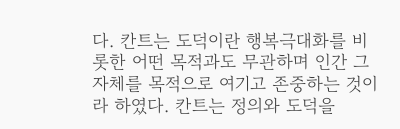다. 칸트는 도덕이란 행복극대화를 비롯한 어떤 목적과도 무관하며 인간 그 자체를 목적으로 여기고 존중하는 것이라 하였다. 칸트는 정의와 도덕을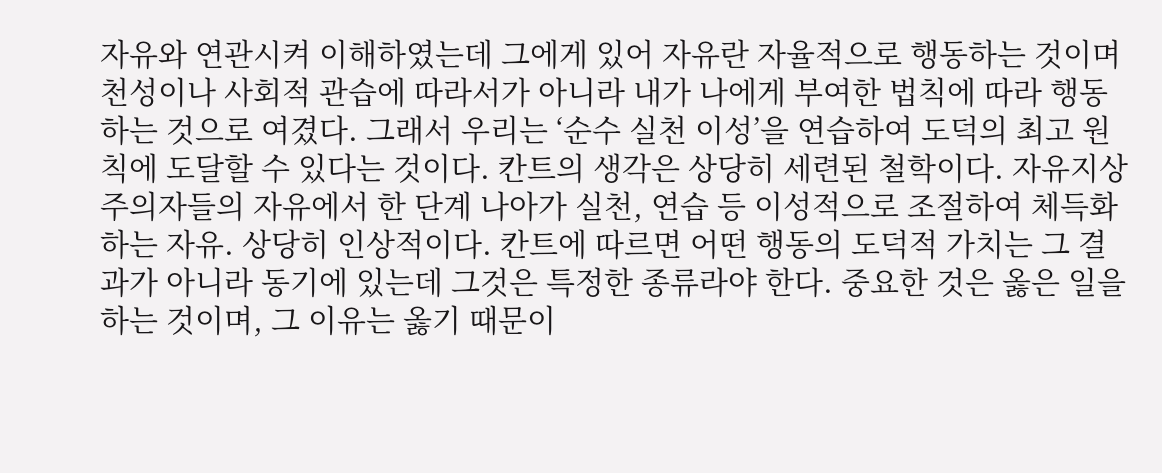자유와 연관시켜 이해하였는데 그에게 있어 자유란 자율적으로 행동하는 것이며 천성이나 사회적 관습에 따라서가 아니라 내가 나에게 부여한 법칙에 따라 행동하는 것으로 여겼다. 그래서 우리는 ‘순수 실천 이성’을 연습하여 도덕의 최고 원칙에 도달할 수 있다는 것이다. 칸트의 생각은 상당히 세련된 철학이다. 자유지상주의자들의 자유에서 한 단계 나아가 실천, 연습 등 이성적으로 조절하여 체득화 하는 자유. 상당히 인상적이다. 칸트에 따르면 어떤 행동의 도덕적 가치는 그 결과가 아니라 동기에 있는데 그것은 특정한 종류라야 한다. 중요한 것은 옳은 일을 하는 것이며, 그 이유는 옳기 때문이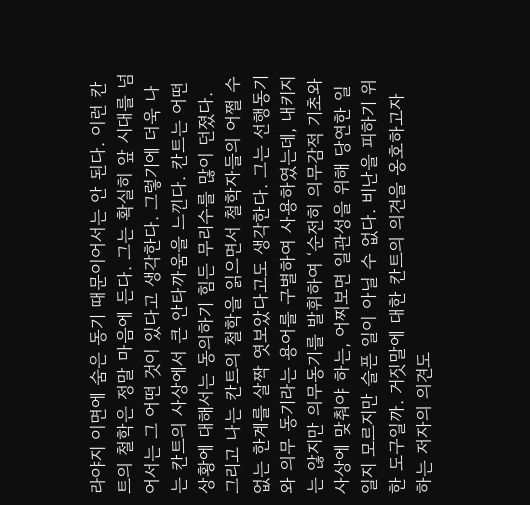라야지 이면에 숨은 동기 때문이어서는 안 된다. 이런 칸트의 철학은 정말 마음에 든다. 그는 확실히 앞 시대를 넘어서는 그 어떤 것이 있다고 생각한다. 그렇기에 더욱 나는 칸트의 사상에서 큰 안타까움을 느낀다. 칸트는 어떤 상황에 대해서는 동의하기 힘든 무리수를 많이 던졌다. 그리고 나는 칸트의 철학을 읽으면서 철학자들의 어쩔 수 없는 한계를 살짝 엿보았다고도 생각한다. 그는 선행동기와 의무 동기라는 용어를 구별하여 사용하였는데, 내키지는 않지만 의무동기를 발휘하여 ‘순전히 의무감적 기초와 사상에 맞춰야 하는, 어찌보면 일관성을 위해 당연한 일일지 모르지만 슬픈 일이 아닐 수 없다. 비난을 피하기 위한 도구일까. 거짓말에 대한 칸트의 의견을 옹호하고자 하는 저자의 의견도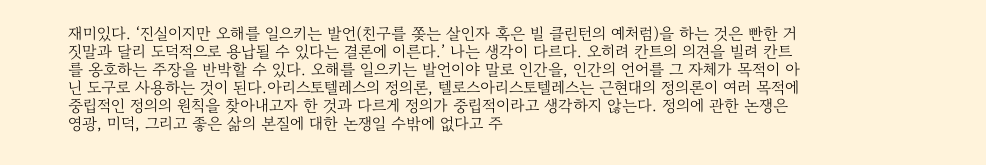재미있다. ‘진실이지만 오해를 일으키는 발언(친구를 쫒는 살인자 혹은 빌 클린턴의 예처럼)을 하는 것은 빤한 거짓말과 달리 도덕적으로 용납될 수 있다는 결론에 이른다.’ 나는 생각이 다르다. 오히려 칸트의 의견을 빌려 칸트를 옹호하는 주장을 반박할 수 있다. 오해를 일으키는 발언이야 말로 인간을, 인간의 언어를 그 자체가 목적이 아닌 도구로 사용하는 것이 된다.아리스토텔레스의 정의론, 텔로스아리스토텔레스는 근현대의 정의론이 여러 목적에 중립적인 정의의 원칙을 찾아내고자 한 것과 다르게 정의가 중립적이라고 생각하지 않는다. 정의에 관한 논쟁은 영광, 미덕, 그리고 좋은 삶의 본질에 대한 논쟁일 수밖에 없다고 주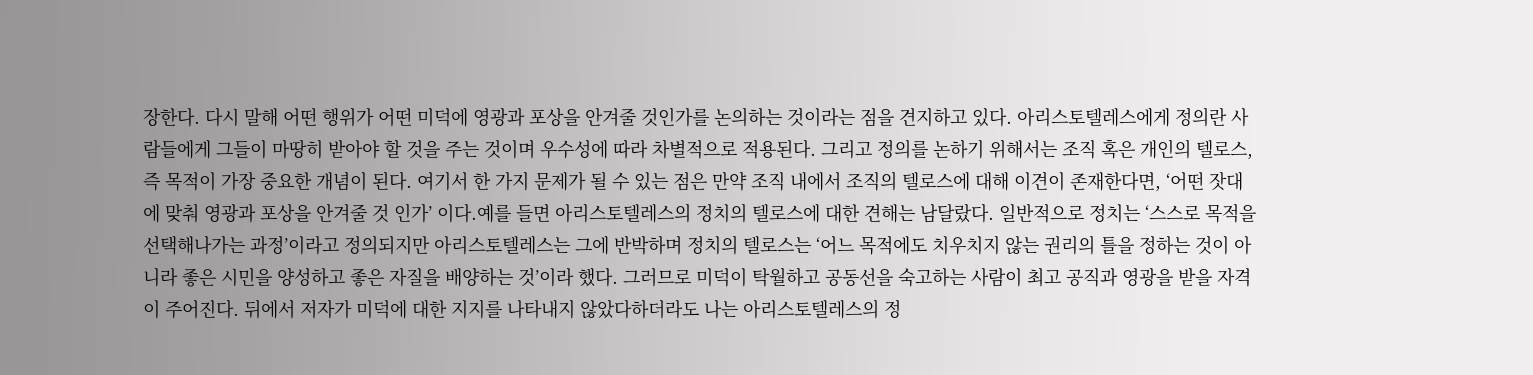장한다. 다시 말해 어떤 행위가 어떤 미덕에 영광과 포상을 안겨줄 것인가를 논의하는 것이라는 점을 견지하고 있다. 아리스토텔레스에게 정의란 사람들에게 그들이 마땅히 받아야 할 것을 주는 것이며 우수성에 따라 차별적으로 적용된다. 그리고 정의를 논하기 위해서는 조직 혹은 개인의 텔로스, 즉 목적이 가장 중요한 개념이 된다. 여기서 한 가지 문제가 될 수 있는 점은 만약 조직 내에서 조직의 텔로스에 대해 이견이 존재한다면, ‘어떤 잣대에 맞춰 영광과 포상을 안겨줄 것 인가’ 이다.예를 들면 아리스토텔레스의 정치의 텔로스에 대한 견해는 남달랐다. 일반적으로 정치는 ‘스스로 목적을 선택해나가는 과정’이라고 정의되지만 아리스토텔레스는 그에 반박하며 정치의 텔로스는 ‘어느 목적에도 치우치지 않는 권리의 틀을 정하는 것이 아니라 좋은 시민을 양성하고 좋은 자질을 배양하는 것’이라 했다. 그러므로 미덕이 탁월하고 공동선을 숙고하는 사람이 최고 공직과 영광을 받을 자격이 주어진다. 뒤에서 저자가 미덕에 대한 지지를 나타내지 않았다하더라도 나는 아리스토텔레스의 정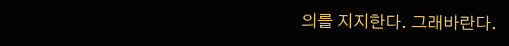의를 지지한다. 그래바란다.